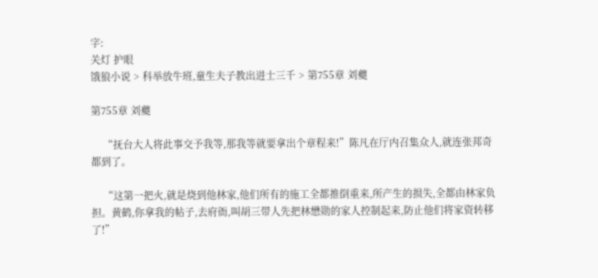字:
关灯 护眼
饿狼小说 > 科举放牛班,童生夫子教出进士三千 > 第755章 刘夔

第755章 刘夔

    “抚台大人将此事交予我等,那我等就要拿出个章程来!”陈凡在厅内召集众人,就连张邦奇都到了。

    “这第一把火,就是烧到他林家,他们所有的施工全都推倒重来,所产生的损失,全都由林家负担。黄鹤,你拿我的帖子,去府衙,叫胡三带人先把林懋勋的家人控制起来,防止他们将家资转移了!”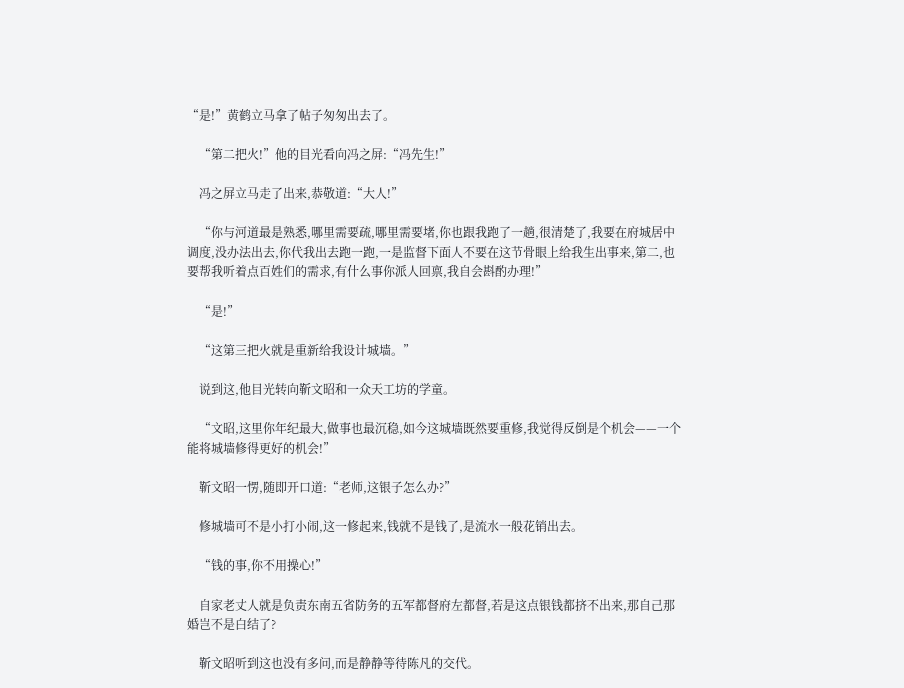“是!”黄鹤立马拿了帖子匆匆出去了。

    “第二把火!”他的目光看向冯之屏:“冯先生!”

    冯之屏立马走了出来,恭敬道:“大人!”

    “你与河道最是熟悉,哪里需要疏,哪里需要堵,你也跟我跑了一趟,很清楚了,我要在府城居中调度,没办法出去,你代我出去跑一跑,一是监督下面人不要在这节骨眼上给我生出事来,第二,也要帮我听着点百姓们的需求,有什么事你派人回禀,我自会斟酌办理!”

    “是!”

    “这第三把火就是重新给我设计城墙。”

    说到这,他目光转向靳文昭和一众天工坊的学童。

    “文昭,这里你年纪最大,做事也最沉稳,如今这城墙既然要重修,我觉得反倒是个机会——一个能将城墙修得更好的机会!”

    靳文昭一愣,随即开口道:“老师,这银子怎么办?”

    修城墙可不是小打小闹,这一修起来,钱就不是钱了,是流水一般花销出去。

    “钱的事,你不用操心!”

    自家老丈人就是负责东南五省防务的五军都督府左都督,若是这点银钱都挤不出来,那自己那婚岂不是白结了?

    靳文昭听到这也没有多问,而是静静等待陈凡的交代。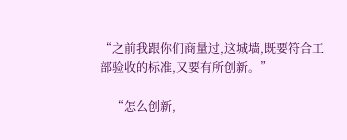“之前我跟你们商量过,这城墙,既要符合工部验收的标准,又要有所创新。”

    “怎么创新,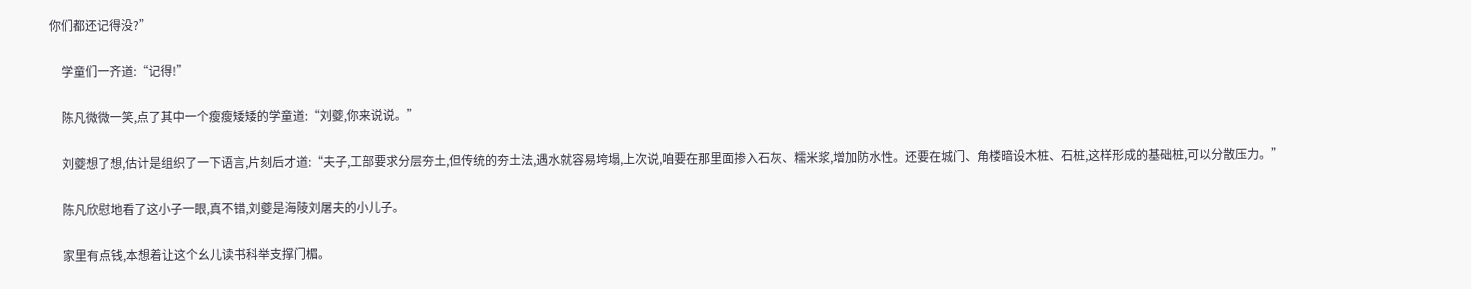你们都还记得没?”

    学童们一齐道:“记得!”

    陈凡微微一笑,点了其中一个瘦瘦矮矮的学童道:“刘夔,你来说说。”

    刘夔想了想,估计是组织了一下语言,片刻后才道:“夫子,工部要求分层夯土,但传统的夯土法,遇水就容易垮塌,上次说,咱要在那里面掺入石灰、糯米浆,增加防水性。还要在城门、角楼暗设木桩、石桩,这样形成的基础桩,可以分散压力。”

    陈凡欣慰地看了这小子一眼,真不错,刘夔是海陵刘屠夫的小儿子。

    家里有点钱,本想着让这个幺儿读书科举支撑门楣。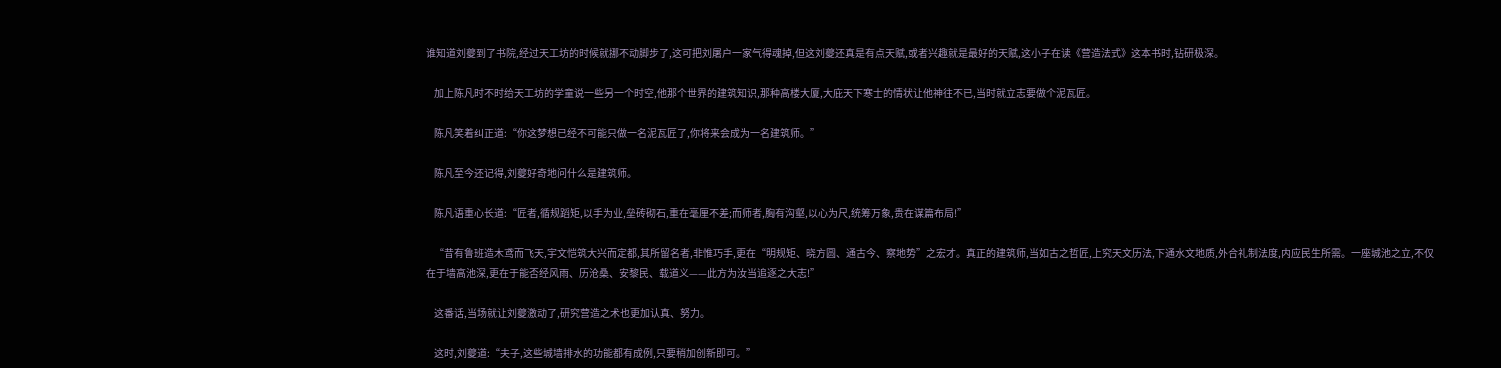谁知道刘夔到了书院,经过天工坊的时候就挪不动脚步了,这可把刘屠户一家气得魂掉,但这刘夔还真是有点天赋,或者兴趣就是最好的天赋,这小子在读《营造法式》这本书时,钻研极深。

    加上陈凡时不时给天工坊的学童说一些另一个时空,他那个世界的建筑知识,那种高楼大厦,大庇天下寒士的情状让他神往不已,当时就立志要做个泥瓦匠。

    陈凡笑着纠正道:“你这梦想已经不可能只做一名泥瓦匠了,你将来会成为一名建筑师。”

    陈凡至今还记得,刘夔好奇地问什么是建筑师。

    陈凡语重心长道:“匠者,循规蹈矩,以手为业,垒砖砌石,重在毫厘不差;而师者,胸有沟壑,以心为尺,统筹万象,贵在谋篇布局!”

    “昔有鲁班造木鸢而飞天,宇文恺筑大兴而定都,其所留名者,非惟巧手,更在“明规矩、晓方圆、通古今、察地势”之宏才。真正的建筑师,当如古之哲匠,上究天文历法,下通水文地质,外合礼制法度,内应民生所需。一座城池之立,不仅在于墙高池深,更在于能否经风雨、历沧桑、安黎民、载道义——此方为汝当追逐之大志!”

    这番话,当场就让刘夔激动了,研究营造之术也更加认真、努力。

    这时,刘夔道:“夫子,这些城墙排水的功能都有成例,只要稍加创新即可。”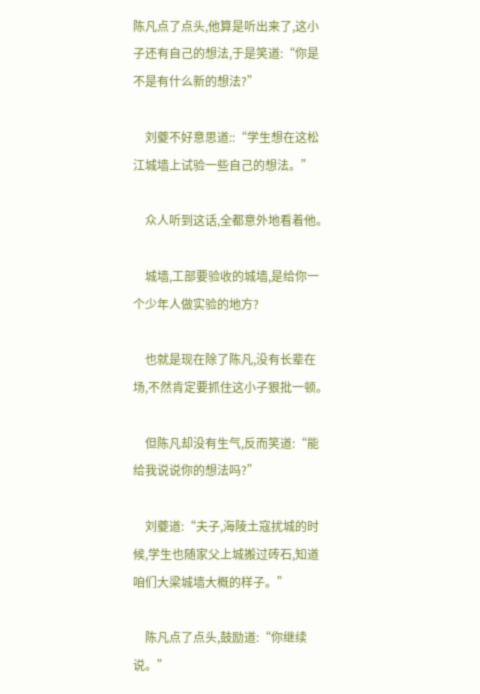陈凡点了点头,他算是听出来了,这小子还有自己的想法,于是笑道:“你是不是有什么新的想法?”

    刘夔不好意思道::“学生想在这松江城墙上试验一些自己的想法。”

    众人听到这话,全都意外地看着他。

    城墙,工部要验收的城墙,是给你一个少年人做实验的地方?

    也就是现在除了陈凡,没有长辈在场,不然肯定要抓住这小子狠批一顿。

    但陈凡却没有生气,反而笑道:“能给我说说你的想法吗?”

    刘夔道:“夫子,海陵土寇扰城的时候,学生也随家父上城搬过砖石,知道咱们大梁城墙大概的样子。”

    陈凡点了点头,鼓励道:“你继续说。”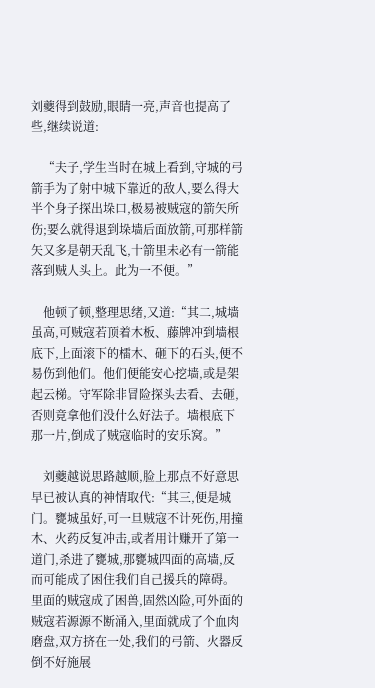刘夔得到鼓励,眼睛一亮,声音也提高了些,继续说道:

    “夫子,学生当时在城上看到,守城的弓箭手为了射中城下靠近的敌人,要么得大半个身子探出垛口,极易被贼寇的箭矢所伤;要么就得退到垛墙后面放箭,可那样箭矢又多是朝天乱飞,十箭里未必有一箭能落到贼人头上。此为一不便。”

    他顿了顿,整理思绪,又道:“其二,城墙虽高,可贼寇若顶着木板、藤牌冲到墙根底下,上面滚下的檑木、砸下的石头,便不易伤到他们。他们便能安心挖墙,或是架起云梯。守军除非冒险探头去看、去砸,否则竟拿他们没什么好法子。墙根底下那一片,倒成了贼寇临时的安乐窝。”

    刘夔越说思路越顺,脸上那点不好意思早已被认真的神情取代:“其三,便是城门。甕城虽好,可一旦贼寇不计死伤,用撞木、火药反复冲击,或者用计赚开了第一道门,杀进了甕城,那甕城四面的高墙,反而可能成了困住我们自己援兵的障碍。里面的贼寇成了困兽,固然凶险,可外面的贼寇若源源不断涌入,里面就成了个血肉磨盘,双方挤在一处,我们的弓箭、火器反倒不好施展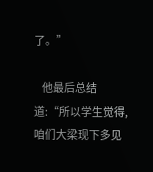了。”

    他最后总结道:“所以学生觉得,咱们大梁现下多见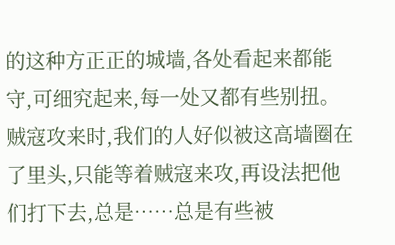的这种方正正的城墙,各处看起来都能守,可细究起来,每一处又都有些别扭。贼寇攻来时,我们的人好似被这高墙圈在了里头,只能等着贼寇来攻,再设法把他们打下去,总是……总是有些被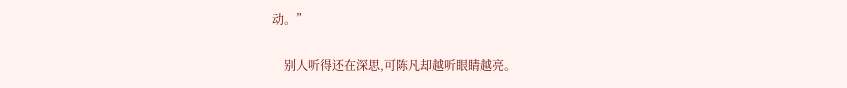动。”

    别人听得还在深思,可陈凡却越听眼睛越亮。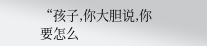“孩子,你大胆说,你要怎么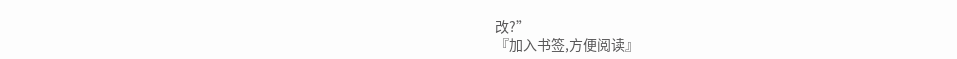改?”
『加入书签,方便阅读』